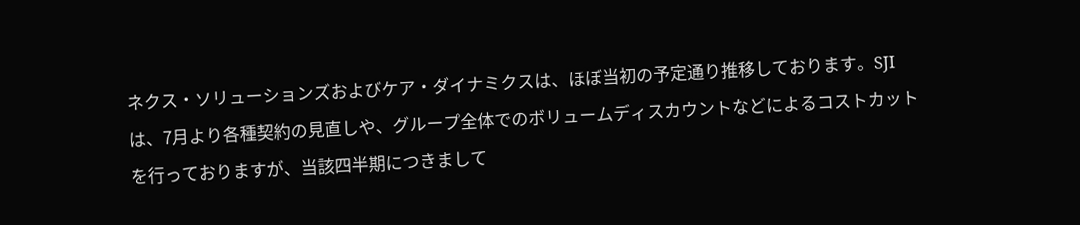ネクス・ソリューションズおよびケア・ダイナミクスは、ほぼ当初の予定通り推移しております。SJIは、7月より各種契約の見直しや、グループ全体でのボリュームディスカウントなどによるコストカットを行っておりますが、当該四半期につきまして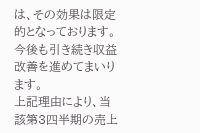は、その効果は限定的となっております。今後も引き続き収益改善を進めてまいります。
上記理由により、当該第3四半期の売上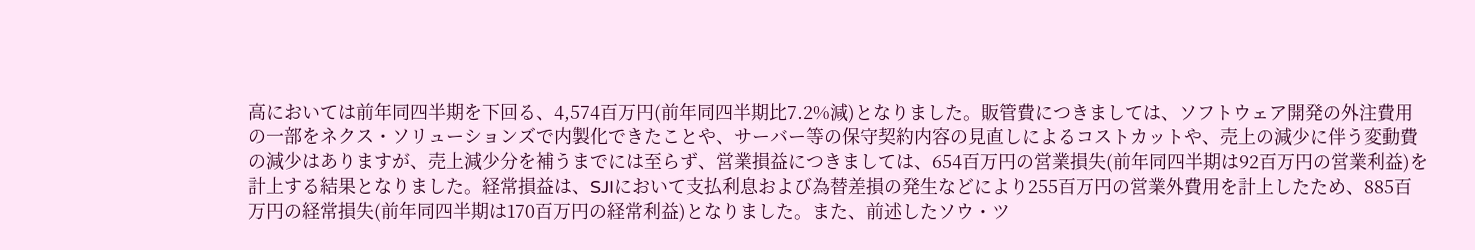高においては前年同四半期を下回る、4,574百万円(前年同四半期比7.2%減)となりました。販管費につきましては、ソフトウェア開発の外注費用の一部をネクス・ソリューションズで内製化できたことや、サーバー等の保守契約内容の見直しによるコストカットや、売上の減少に伴う変動費の減少はありますが、売上減少分を補うまでには至らず、営業損益につきましては、654百万円の営業損失(前年同四半期は92百万円の営業利益)を計上する結果となりました。経常損益は、SJIにおいて支払利息および為替差損の発生などにより255百万円の営業外費用を計上したため、885百万円の経常損失(前年同四半期は170百万円の経常利益)となりました。また、前述したソウ・ツ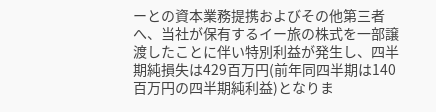ーとの資本業務提携およびその他第三者へ、当社が保有するイー旅の株式を一部譲渡したことに伴い特別利益が発生し、四半期純損失は429百万円(前年同四半期は140百万円の四半期純利益)となりま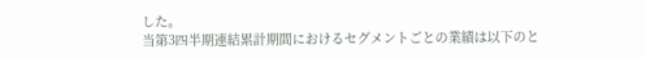した。
当第3四半期連結累計期間におけるセグメントごとの業績は以下のと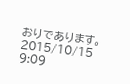おりであります。
2015/10/15 9:09